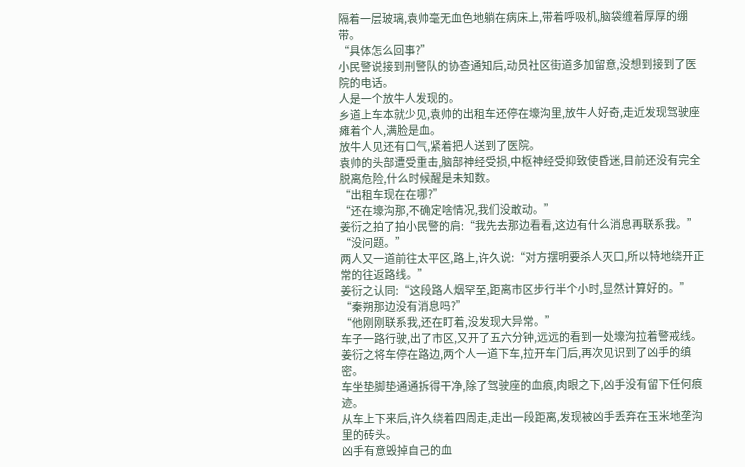隔着一层玻璃,袁帅毫无血色地躺在病床上,带着呼吸机,脑袋缠着厚厚的绷带。
“具体怎么回事?”
小民警说接到刑警队的协查通知后,动员社区街道多加留意,没想到接到了医院的电话。
人是一个放牛人发现的。
乡道上车本就少见,袁帅的出租车还停在壕沟里,放牛人好奇,走近发现驾驶座瘫着个人,满脸是血。
放牛人见还有口气,紧着把人送到了医院。
袁帅的头部遭受重击,脑部神经受损,中枢神经受抑致使昏迷,目前还没有完全脱离危险,什么时候醒是未知数。
“出租车现在在哪?”
“还在壕沟那,不确定啥情况,我们没敢动。”
姜衍之拍了拍小民警的肩:“我先去那边看看,这边有什么消息再联系我。”
“没问题。”
两人又一道前往太平区,路上,许久说:“对方摆明要杀人灭口,所以特地绕开正常的往返路线。”
姜衍之认同:“这段路人烟罕至,距离市区步行半个小时,显然计算好的。”
“秦朔那边没有消息吗?”
“他刚刚联系我,还在盯着,没发现大异常。”
车子一路行驶,出了市区,又开了五六分钟,远远的看到一处壕沟拉着警戒线。
姜衍之将车停在路边,两个人一道下车,拉开车门后,再次见识到了凶手的缜密。
车坐垫脚垫通通拆得干净,除了驾驶座的血痕,肉眼之下,凶手没有留下任何痕迹。
从车上下来后,许久绕着四周走,走出一段距离,发现被凶手丢弃在玉米地垄沟里的砖头。
凶手有意毁掉自己的血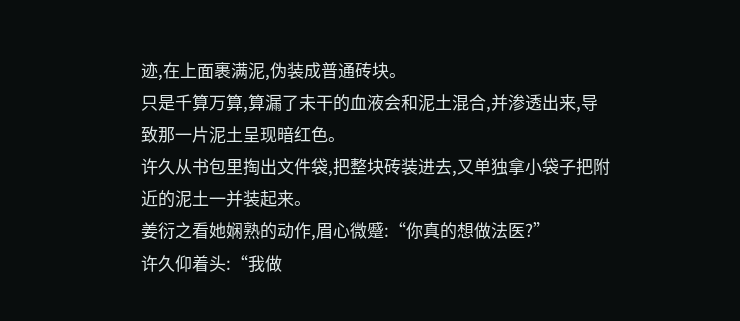迹,在上面裹满泥,伪装成普通砖块。
只是千算万算,算漏了未干的血液会和泥土混合,并渗透出来,导致那一片泥土呈现暗红色。
许久从书包里掏出文件袋,把整块砖装进去,又单独拿小袋子把附近的泥土一并装起来。
姜衍之看她娴熟的动作,眉心微蹙:“你真的想做法医?”
许久仰着头:“我做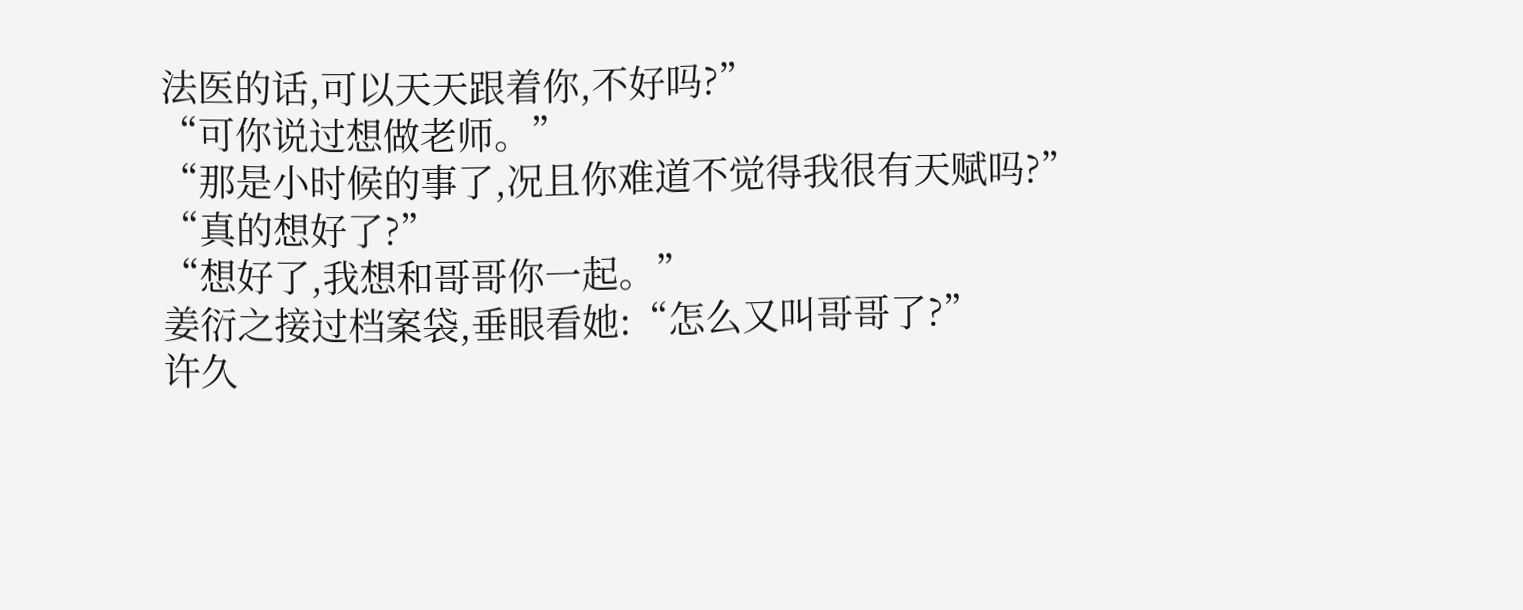法医的话,可以天天跟着你,不好吗?”
“可你说过想做老师。”
“那是小时候的事了,况且你难道不觉得我很有天赋吗?”
“真的想好了?”
“想好了,我想和哥哥你一起。”
姜衍之接过档案袋,垂眼看她:“怎么又叫哥哥了?”
许久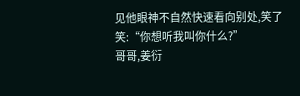见他眼神不自然快速看向别处,笑了笑:“你想听我叫你什么?”
哥哥,姜衍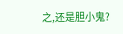之,还是胆小鬼?